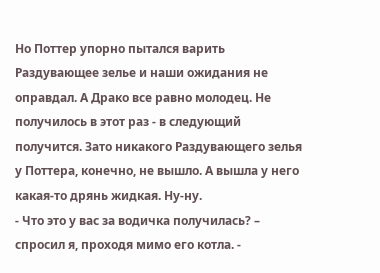Но Поттер упорно пытался варить Раздувающее зелье и наши ожидания не оправдал. А Драко все равно молодец. Не получилось в этот раз - в следующий получится. Зато никакого Раздувающего зелья у Поттера, конечно, не вышло. А вышла у него какая-то дрянь жидкая. Ну-ну.
- Что это у вас за водичка получилась? – спросил я, проходя мимо его котла. -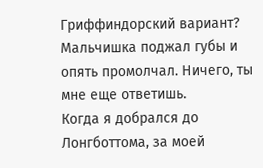Гриффиндорский вариант?
Мальчишка поджал губы и опять промолчал. Ничего, ты мне еще ответишь.
Когда я добрался до Лонгботтома, за моей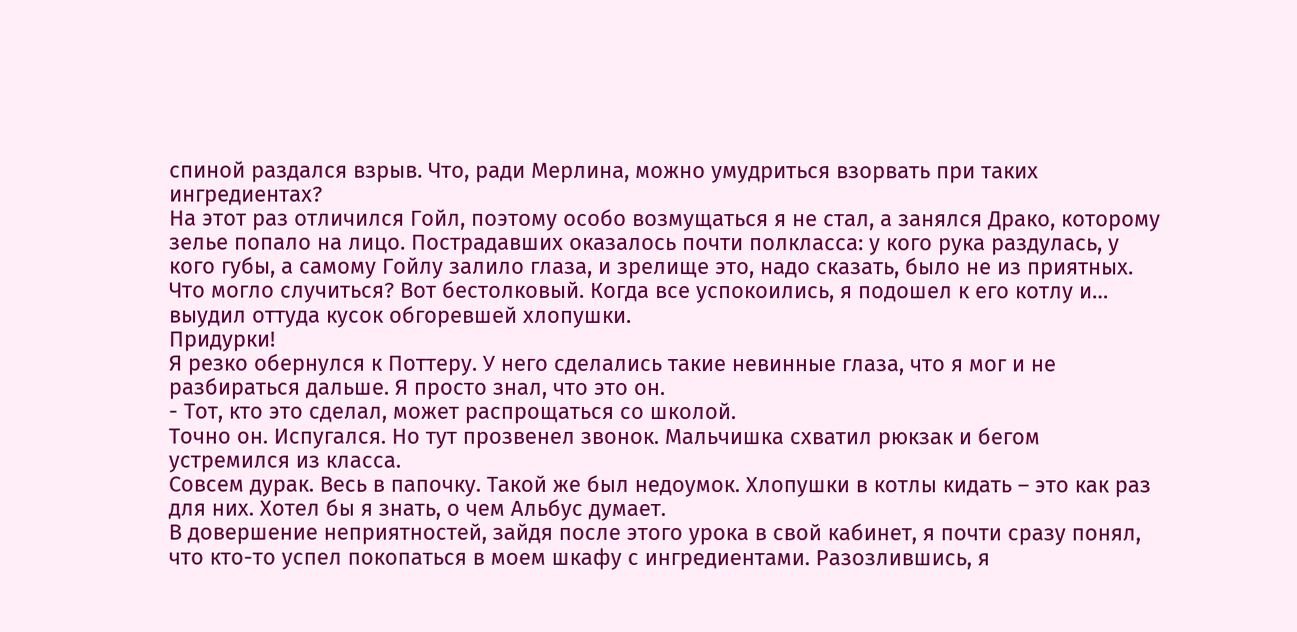спиной раздался взрыв. Что, ради Мерлина, можно умудриться взорвать при таких ингредиентах?
На этот раз отличился Гойл, поэтому особо возмущаться я не стал, а занялся Драко, которому зелье попало на лицо. Пострадавших оказалось почти полкласса: у кого рука раздулась, у кого губы, а самому Гойлу залило глаза, и зрелище это, надо сказать, было не из приятных. Что могло случиться? Вот бестолковый. Когда все успокоились, я подошел к его котлу и… выудил оттуда кусок обгоревшей хлопушки.
Придурки!
Я резко обернулся к Поттеру. У него сделались такие невинные глаза, что я мог и не разбираться дальше. Я просто знал, что это он.
- Тот, кто это сделал, может распрощаться со школой.
Точно он. Испугался. Но тут прозвенел звонок. Мальчишка схватил рюкзак и бегом устремился из класса.
Совсем дурак. Весь в папочку. Такой же был недоумок. Хлопушки в котлы кидать – это как раз для них. Хотел бы я знать, о чем Альбус думает.
В довершение неприятностей, зайдя после этого урока в свой кабинет, я почти сразу понял, что кто-то успел покопаться в моем шкафу с ингредиентами. Разозлившись, я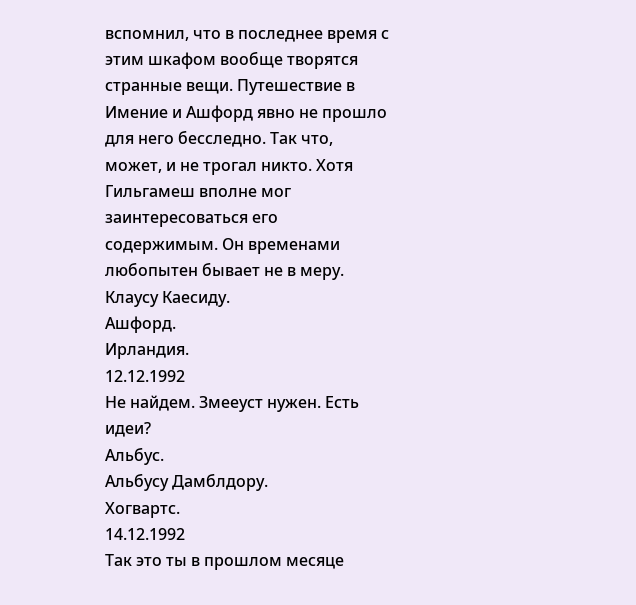вспомнил, что в последнее время с этим шкафом вообще творятся странные вещи. Путешествие в Имение и Ашфорд явно не прошло для него бесследно. Так что, может, и не трогал никто. Хотя Гильгамеш вполне мог заинтересоваться его содержимым. Он временами любопытен бывает не в меру.
Клаусу Каесиду.
Ашфорд.
Ирландия.
12.12.1992
Не найдем. Змееуст нужен. Есть идеи?
Альбус.
Альбусу Дамблдору.
Хогвартс.
14.12.1992
Так это ты в прошлом месяце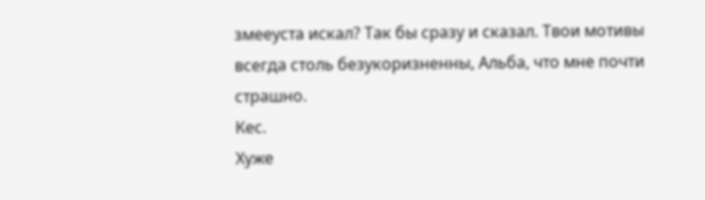змееуста искал? Так бы сразу и сказал. Твои мотивы всегда столь безукоризненны, Альба, что мне почти страшно.
Кес.
Хуже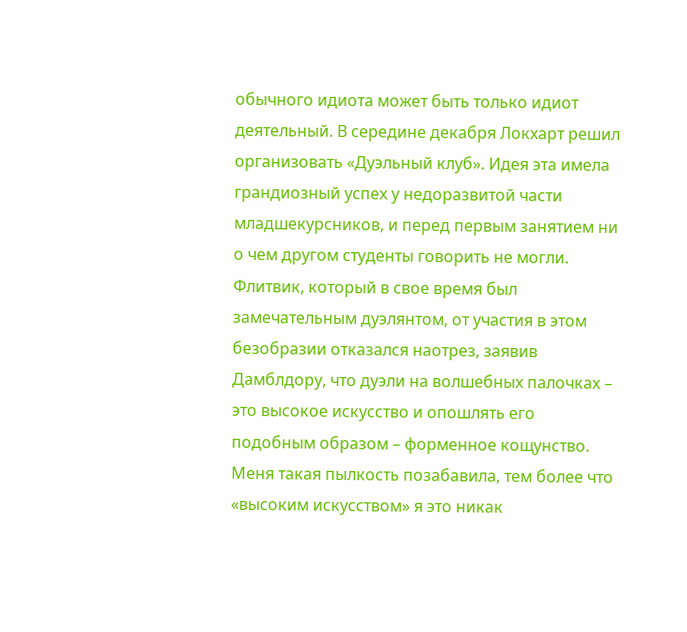обычного идиота может быть только идиот деятельный. В середине декабря Локхарт решил организовать «Дуэльный клуб». Идея эта имела грандиозный успех у недоразвитой части младшекурсников, и перед первым занятием ни о чем другом студенты говорить не могли.
Флитвик, который в свое время был замечательным дуэлянтом, от участия в этом безобразии отказался наотрез, заявив Дамблдору, что дуэли на волшебных палочках – это высокое искусство и опошлять его подобным образом – форменное кощунство. Меня такая пылкость позабавила, тем более что «высоким искусством» я это никак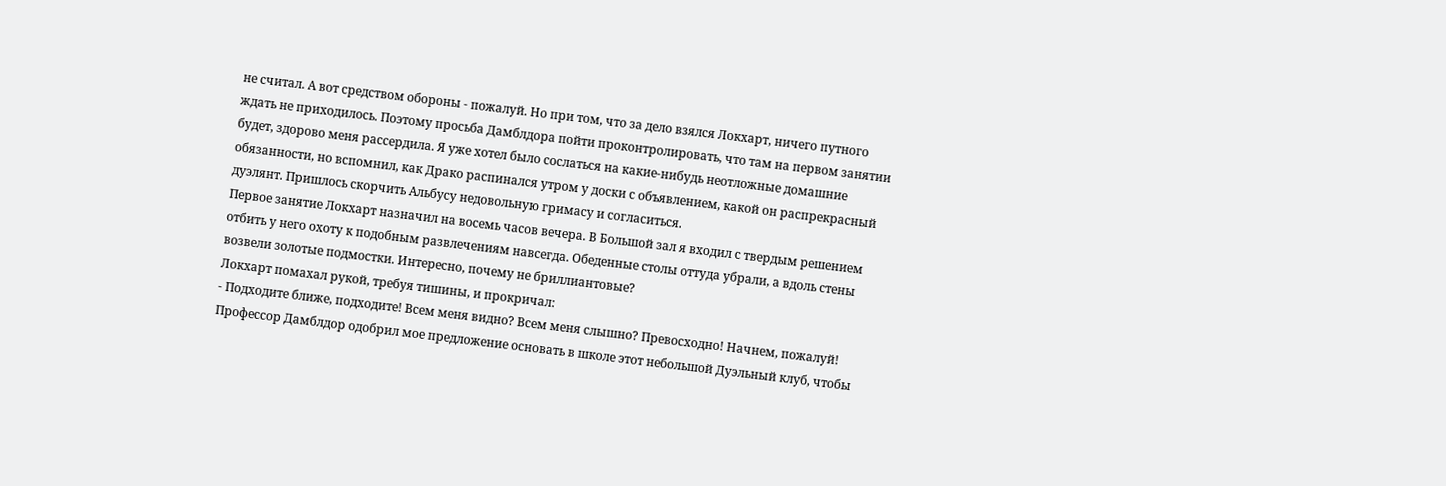не считал. А вот средством обороны - пожалуй. Но при том, что за дело взялся Локхарт, ничего путного ждать не приходилось. Поэтому просьба Дамблдора пойти проконтролировать, что там на первом занятии будет, здорово меня рассердила. Я уже хотел было сослаться на какие-нибудь неотложные домашние обязанности, но вспомнил, как Драко распинался утром у доски с объявлением, какой он распрекрасный дуэлянт. Пришлось скорчить Альбусу недовольную гримасу и согласиться.
Первое занятие Локхарт назначил на восемь часов вечера. В Большой зал я входил с твердым решением отбить у него охоту к подобным развлечениям навсегда. Обеденные столы оттуда убрали, а вдоль стены возвели золотые подмостки. Интересно, почему не бриллиантовые?
Локхарт помахал рукой, требуя тишины, и прокричал:
- Подходите ближе, подходите! Всем меня видно? Всем меня слышно? Превосходно! Начнем, пожалуй! Профессор Дамблдор одобрил мое предложение основать в школе этот небольшой Дуэльный клуб, чтобы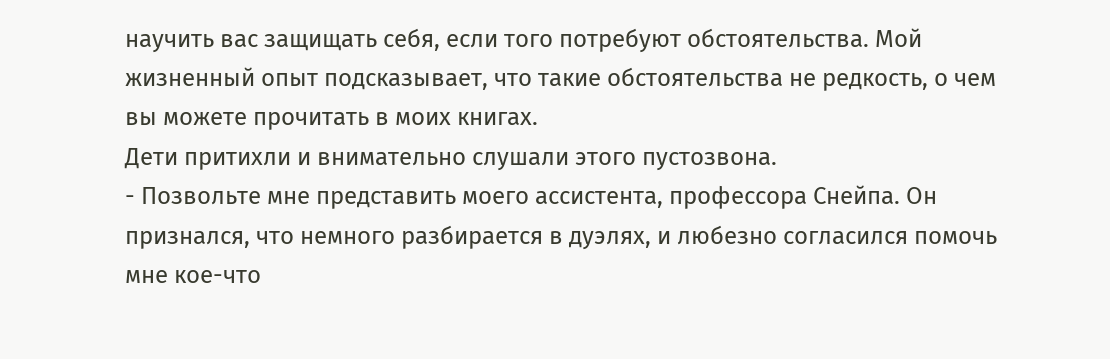научить вас защищать себя, если того потребуют обстоятельства. Мой жизненный опыт подсказывает, что такие обстоятельства не редкость, о чем вы можете прочитать в моих книгах.
Дети притихли и внимательно слушали этого пустозвона.
- Позвольте мне представить моего ассистента, профессора Снейпа. Он признался, что немного разбирается в дуэлях, и любезно согласился помочь мне кое-что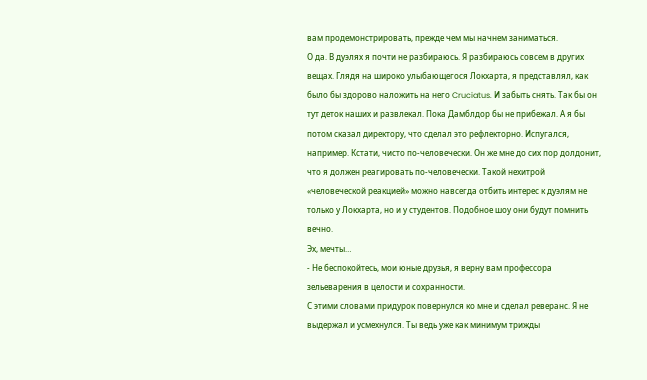вам продемонстрировать, прежде чем мы начнем заниматься.
О да. В дуэлях я почти не разбираюсь. Я разбираюсь совсем в других вещах. Глядя на широко улыбающегося Локхарта, я представлял, как было бы здорово наложить на него Cruciatus. И забыть снять. Так бы он тут деток наших и развлекал. Пока Дамблдор бы не прибежал. А я бы потом сказал директору, что сделал это рефлекторно. Испугался, например. Кстати, чисто по-человечески. Он же мне до сих пор долдонит, что я должен реагировать по-человечески. Такой нехитрой «человеческой реакцией» можно навсегда отбить интерес к дуэлям не только у Локхарта, но и у студентов. Подобное шоу они будут помнить вечно.
Эх, мечты…
- Не беспокойтесь, мои юные друзья, я верну вам профессора зельеварения в целости и сохранности.
С этими словами придурок повернулся ко мне и сделал реверанс. Я не выдержал и усмехнулся. Ты ведь уже как минимум трижды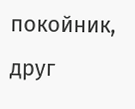покойник, друг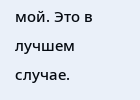мой. Это в лучшем случае.